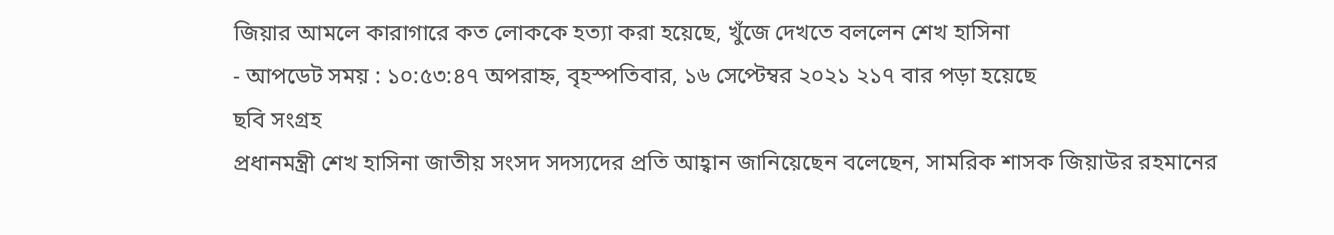জিয়ার আমলে কারাগারে কত লোককে হত্যা করা হয়েছে, খুঁজে দেখতে বললেন শেখ হাসিনা
- আপডেট সময় : ১০:৫৩:৪৭ অপরাহ্ন, বৃহস্পতিবার, ১৬ সেপ্টেম্বর ২০২১ ২১৭ বার পড়া হয়েছে
ছবি সংগ্রহ
প্রধানমন্ত্রী শেখ হাসিনা জাতীয় সংসদ সদস্যদের প্রতি আহ্বান জানিয়েছেন বলেছেন, সামরিক শাসক জিয়াউর রহমানের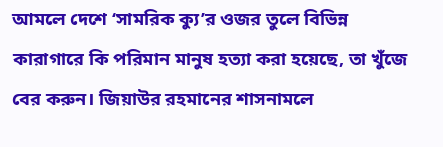আমলে দেশে ‘সামরিক ক্যু’র ওজর তুলে বিভিন্ন কারাগারে কি পরিমান মানুষ হত্যা করা হয়েছে, তা খুঁজে বের করুন। জিয়াউর রহমানের শাসনামলে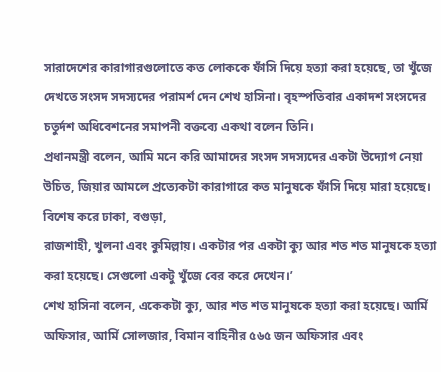সারাদেশের কারাগারগুলোতে কত লোককে ফাঁসি দিয়ে হত্যা করা হয়েছে, তা খুঁজে দেখতে সংসদ সদস্যদের পরামর্শ দেন শেখ হাসিনা। বৃহস্পতিবার একাদশ সংসদের চতুর্দশ অধিবেশনের সমাপনী বক্তব্যে একথা বলেন তিনি।
প্রধানমন্ত্রী বলেন, আমি মনে করি আমাদের সংসদ সদস্যদের একটা উদ্যোগ নেয়া উচিত, জিয়ার আমলে প্রত্যেকটা কারাগারে কত মানুষকে ফাঁসি দিয়ে মারা হয়েছে। বিশেষ করে ঢাকা, বগুড়া,
রাজশাহী, খুলনা এবং কুমিল্লায়। একটার পর একটা ক্যু আর শত শত মানুষকে হত্যা করা হয়েছে। সেগুলো একটু খুঁজে বের করে দেখেন।’
শেখ হাসিনা বলেন, একেকটা ক্যু, আর শত শত মানুষকে হত্যা করা হয়েছে। আর্মি অফিসার, আর্মি সোলজার, বিমান বাহিনীর ৫৬৫ জন অফিসার এবং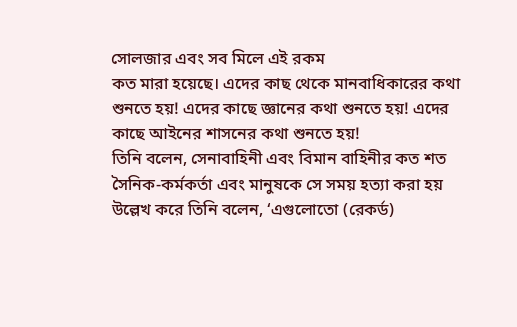সোলজার এবং সব মিলে এই রকম
কত মারা হয়েছে। এদের কাছ থেকে মানবাধিকারের কথা শুনতে হয়! এদের কাছে জ্ঞানের কথা শুনতে হয়! এদের কাছে আইনের শাসনের কথা শুনতে হয়!
তিনি বলেন, সেনাবাহিনী এবং বিমান বাহিনীর কত শত সৈনিক-কর্মকর্তা এবং মানুষকে সে সময় হত্যা করা হয় উল্লেখ করে তিনি বলেন, ‘এগুলোতো (রেকর্ড)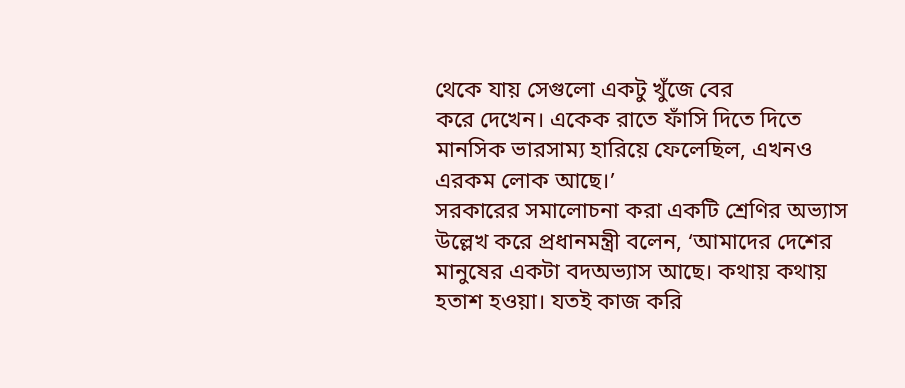থেকে যায় সেগুলো একটু খুঁজে বের
করে দেখেন। একেক রাতে ফাঁসি দিতে দিতে মানসিক ভারসাম্য হারিয়ে ফেলেছিল, এখনও এরকম লোক আছে।’
সরকারের সমালোচনা করা একটি শ্রেণির অভ্যাস উল্লেখ করে প্রধানমন্ত্রী বলেন, ‘আমাদের দেশের মানুষের একটা বদঅভ্যাস আছে। কথায় কথায় হতাশ হওয়া। যতই কাজ করি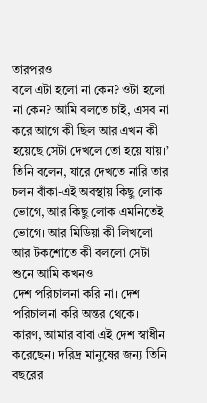তারপরও
বলে এটা হলো না কেন? ওটা হলো না কেন? আমি বলতে চাই, এসব না করে আগে কী ছিল আর এখন কী হয়েছে সেটা দেখলে তো হয়ে যায়।’
তিনি বলেন, যারে দেখতে নারি তার চলন বাঁকা-এই অবস্থায় কিছু লোক ভোগে, আর কিছু লোক এমনিতেই ভোগে। আর মিডিয়া কী লিখলো আর টকশোতে কী বললো সেটা শুনে আমি কখনও
দেশ পরিচালনা করি না। দেশ পরিচালনা করি অন্তর থেকে। কারণ, আমার বাবা এই দেশ স্বাধীন করেছেন। দরিদ্র মানুষের জন্য তিনি বছরের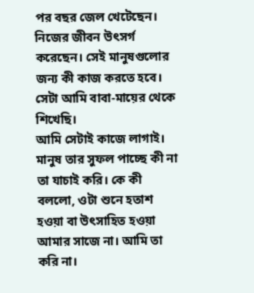পর বছর জেল খেটেছেন। নিজের জীবন উৎসর্গ করেছেন। সেই মানুষগুলোর জন্য কী কাজ করতে হবে। সেটা আমি বাবা-মায়ের থেকে শিখেছি।
আমি সেটাই কাজে লাগাই। মানুষ তার সুফল পাচ্ছে কী না তা যাচাই করি। কে কী বললো, ওটা শুনে হতাশ হওয়া বা উৎসাহিত হওয়া আমার সাজে না। আমি তা করি না।